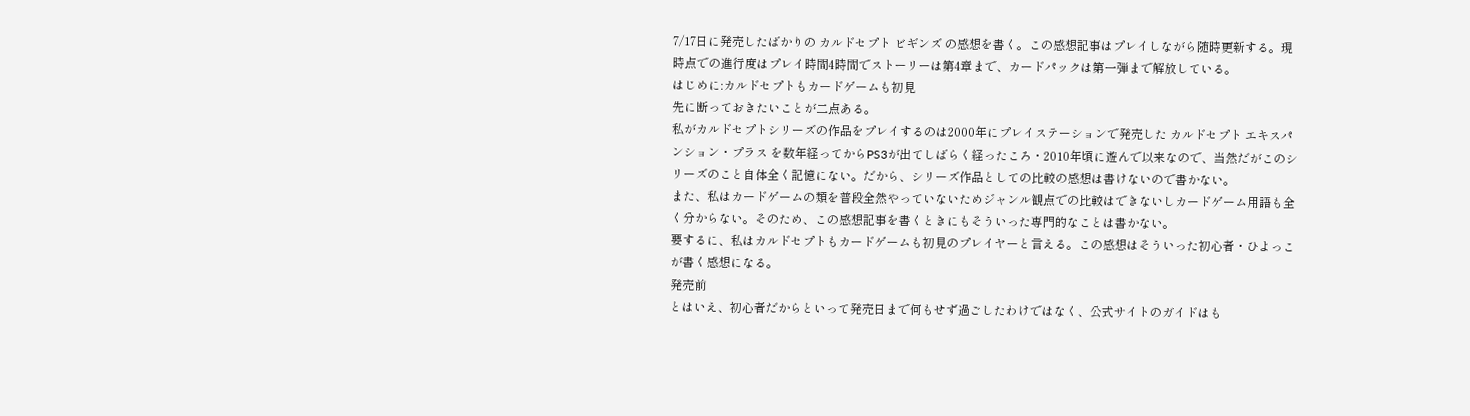7/17日に発売したばかりの カルドセプト ビギンズ の感想を書く。この感想記事はプレイしながら随時更新する。現時点での進行度はプレイ時間4時間でストーリーは第4章まで、カードパックは第一弾まで解放している。
はじめに:カルドセプトもカードゲームも初見
先に断っておきたいことが二点ある。
私がカルドセプトシリーズの作品をプレイするのは2000年にプレイステーションで発売した カルドセプト エキスパンション・プラス を数年経ってからPS3が出てしばらく経ったころ・2010年頃に遊んで以来なので、当然だがこのシリーズのこと自体全く記憶にない。だから、シリーズ作品としての比較の感想は書けないので書かない。
また、私はカードゲームの類を普段全然やっていないためジャンル観点での比較はできないしカードゲーム用語も全く分からない。そのため、この感想記事を書くときにもそういった専門的なことは書かない。
要するに、私はカルドセプトもカードゲームも初見のプレイヤーと言える。この感想はそういった初心者・ひよっこが書く感想になる。
発売前
とはいえ、初心者だからといって発売日まで何もせず過ごしたわけではなく、公式サイトのガイドはも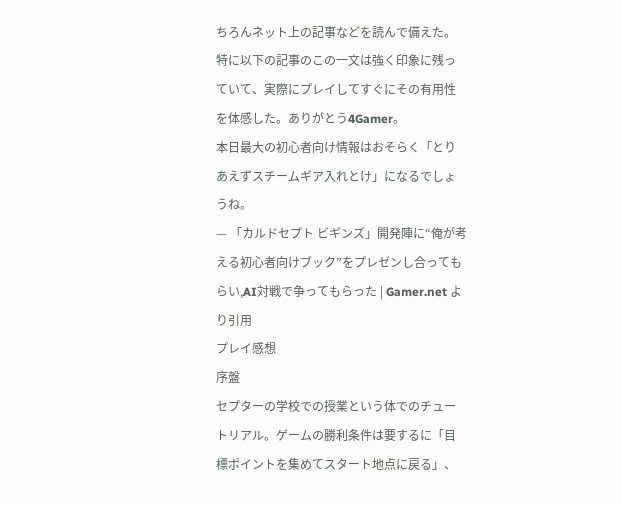ちろんネット上の記事などを読んで備えた。特に以下の記事のこの一文は強く印象に残っていて、実際にプレイしてすぐにその有用性を体感した。ありがとう4Gamer。
本日最大の初心者向け情報はおそらく「とりあえずスチームギア入れとけ」になるでしょうね。
— 「カルドセプト ビギンズ」開発陣に“俺が考える初心者向けブック”をプレゼンし合ってもらい,AI対戦で争ってもらった | Gamer.net より引用
プレイ感想
序盤
セプターの学校での授業という体でのチュートリアル。ゲームの勝利条件は要するに「目標ポイントを集めてスタート地点に戻る」、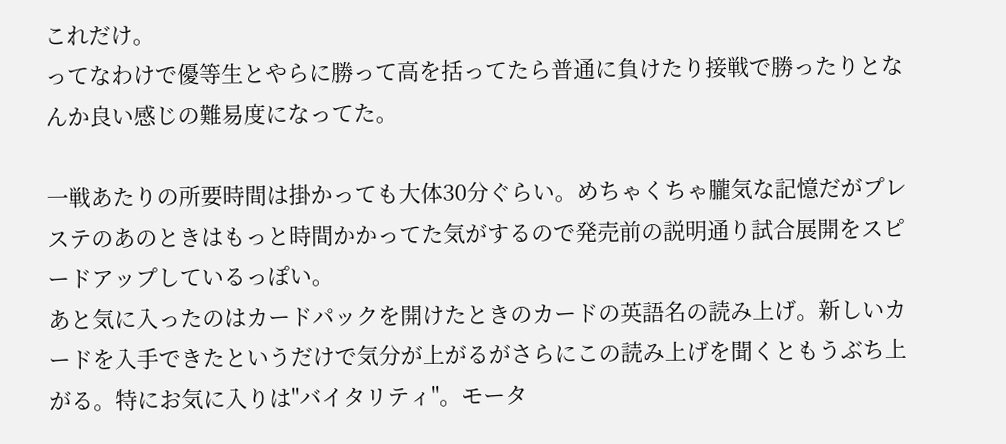これだけ。
ってなわけで優等生とやらに勝って高を括ってたら普通に負けたり接戦で勝ったりとなんか良い感じの難易度になってた。

一戦あたりの所要時間は掛かっても大体30分ぐらい。めちゃくちゃ朧気な記憶だがプレステのあのときはもっと時間かかってた気がするので発売前の説明通り試合展開をスピードアップしているっぽい。
あと気に入ったのはカードパックを開けたときのカードの英語名の読み上げ。新しいカードを入手できたというだけで気分が上がるがさらにこの読み上げを聞くともうぶち上がる。特にお気に入りは"バイタリティ"。モータ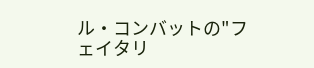ル・コンバットの"フェイタリ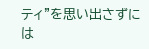ティ"を思い出さずには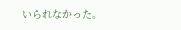いられなかった。